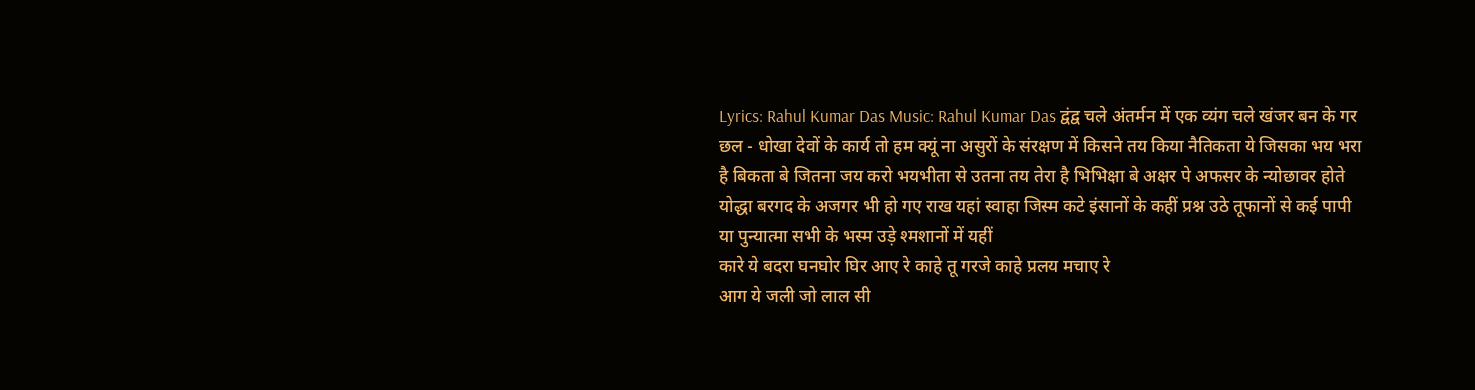Lyrics: Rahul Kumar Das Music: Rahul Kumar Das द्वंद्व चले अंतर्मन में एक व्यंग चले खंजर बन के गर छल - धोखा देवों के कार्य तो हम क्यूं ना असुरों के संरक्षण में किसने तय किया नैतिकता ये जिसका भय भरा है बिकता बे जितना जय करो भयभीता से उतना तय तेरा है भिभिक्षा बे अक्षर पे अफसर के न्योछावर होते योद्धा बरगद के अजगर भी हो गए राख यहां स्वाहा जिस्म कटे इंसानों के कहीं प्रश्न उठे तूफानों से कई पापी या पुन्यात्मा सभी के भस्म उड़े श्मशानों में यहीं
कारे ये बदरा घनघोर घिर आए रे काहे तू गरजे काहे प्रलय मचाए रे
आग ये जली जो लाल सी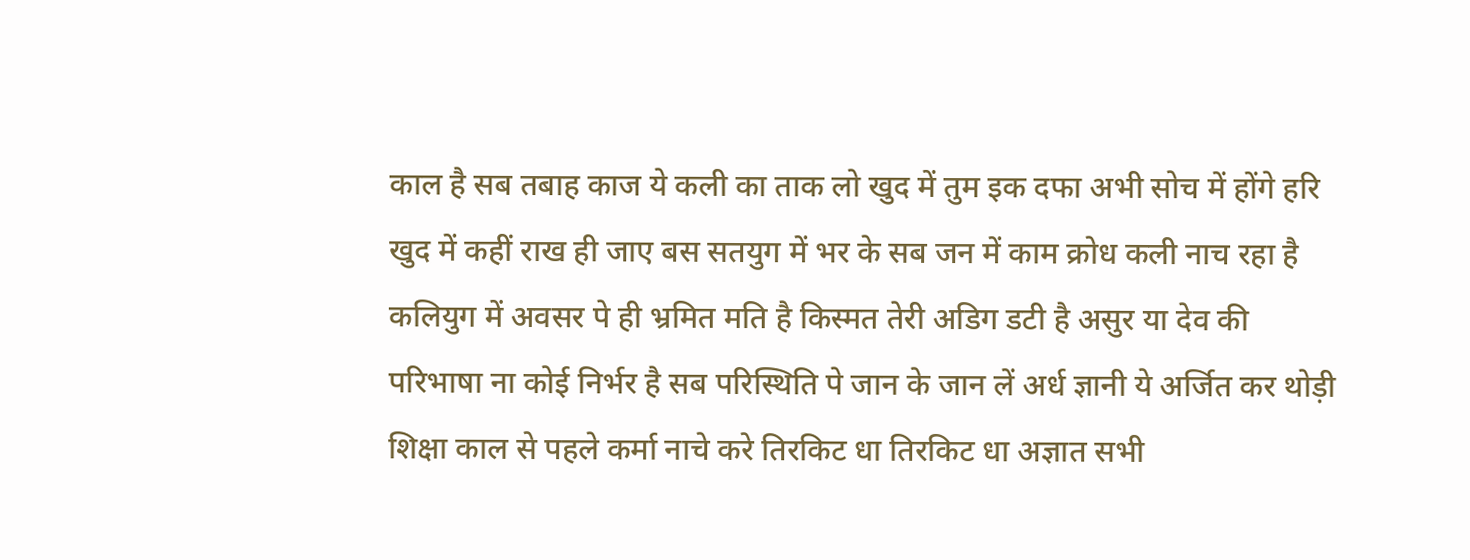काल है सब तबाह काज ये कली का ताक लो खुद में तुम इक दफा अभी सोच में होंगे हरि खुद में कहीं राख ही जाए बस सतयुग में भर के सब जन में काम क्रोध कली नाच रहा है कलियुग में अवसर पे ही भ्रमित मति है किस्मत तेरी अडिग डटी है असुर या देव की परिभाषा ना कोई निर्भर है सब परिस्थिति पे जान के जान लें अर्ध ज्ञानी ये अर्जित कर थोड़ी शिक्षा काल से पहले कर्मा नाचे करे तिरकिट धा तिरकिट धा अज्ञात सभी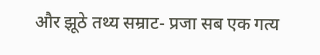और झूठे तथ्य सम्राट- प्रजा सब एक गत्य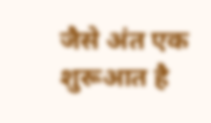जैसे अंत एक शुरूआत है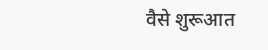वैसे शुरूआत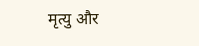मृत्यु और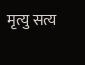मृत्यु सत्य